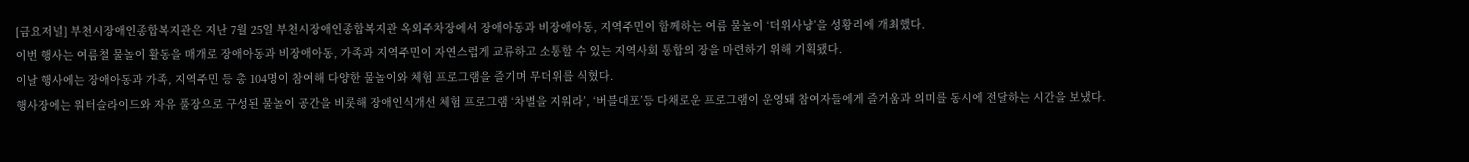[금요저널] 부천시장애인종합복지관은 지난 7월 25일 부천시장애인종합복지관 옥외주차장에서 장애아동과 비장애아동, 지역주민이 함께하는 여름 물놀이 ‘더위사냥’을 성황리에 개최했다.
이번 행사는 여름철 물놀이 활동을 매개로 장애아동과 비장애아동, 가족과 지역주민이 자연스럽게 교류하고 소통할 수 있는 지역사회 통합의 장을 마련하기 위해 기획됐다.
이날 행사에는 장애아동과 가족, 지역주민 등 총 104명이 참여해 다양한 물놀이와 체험 프로그램을 즐기며 무더위를 식혔다.
행사장에는 워터슬라이드와 자유 풀장으로 구성된 물놀이 공간을 비롯해 장애인식개선 체험 프로그램 ‘차별을 지워라’, ‘버블대포’등 다채로운 프로그램이 운영돼 참여자들에게 즐거움과 의미를 동시에 전달하는 시간을 보냈다.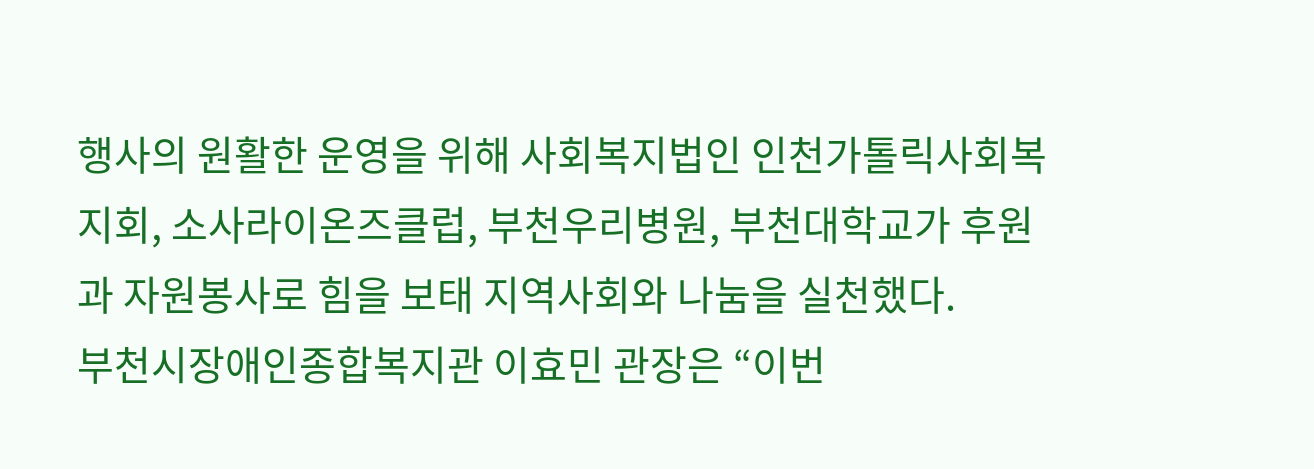행사의 원활한 운영을 위해 사회복지법인 인천가톨릭사회복지회, 소사라이온즈클럽, 부천우리병원, 부천대학교가 후원과 자원봉사로 힘을 보태 지역사회와 나눔을 실천했다.
부천시장애인종합복지관 이효민 관장은 “이번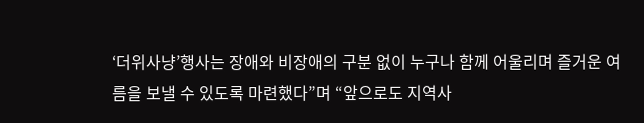‘더위사냥’행사는 장애와 비장애의 구분 없이 누구나 함께 어울리며 즐거운 여름을 보낼 수 있도록 마련했다”며 “앞으로도 지역사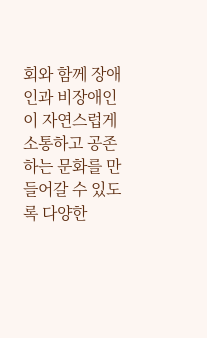회와 함께 장애인과 비장애인이 자연스럽게 소통하고 공존하는 문화를 만들어갈 수 있도록 다양한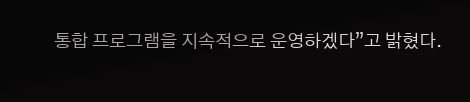통합 프로그램을 지속적으로 운영하겠다”고 밝혔다.